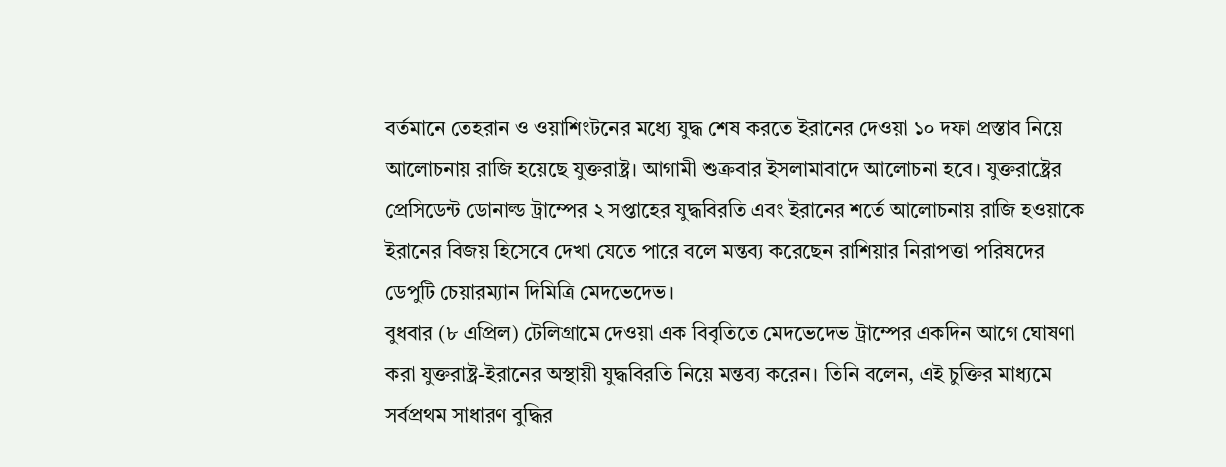বর্তমানে তেহরান ও ওয়াশিংটনের মধ্যে যুদ্ধ শেষ করতে ইরানের দেওয়া ১০ দফা প্রস্তাব নিয়ে আলোচনায় রাজি হয়েছে যুক্তরাষ্ট্র। আগামী শুক্রবার ইসলামাবাদে আলোচনা হবে। যুক্তরাষ্ট্রের প্রেসিডেন্ট ডোনাল্ড ট্রাম্পের ২ সপ্তাহের যুদ্ধবিরতি এবং ইরানের শর্তে আলোচনায় রাজি হওয়াকে ইরানের বিজয় হিসেবে দেখা যেতে পারে বলে মন্তব্য করেছেন রাশিয়ার নিরাপত্তা পরিষদের ডেপুটি চেয়ারম্যান দিমিত্রি মেদভেদেভ।
বুধবার (৮ এপ্রিল) টেলিগ্রামে দেওয়া এক বিবৃতিতে মেদভেদেভ ট্রাম্পের একদিন আগে ঘোষণা করা যুক্তরাষ্ট্র-ইরানের অস্থায়ী যুদ্ধবিরতি নিয়ে মন্তব্য করেন। তিনি বলেন, এই চুক্তির মাধ্যমে সর্বপ্রথম সাধারণ বুদ্ধির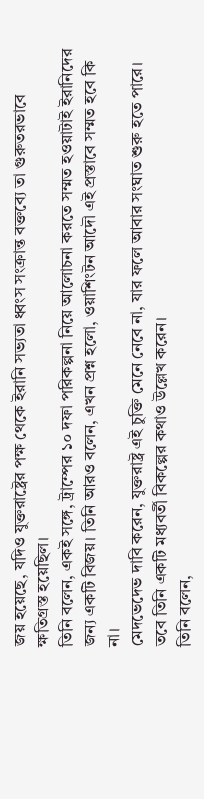জয় হয়েছে, যদিও যুক্তরাষ্ট্রের পক্ষ থেকে ইরানি সভ্যতা ধ্বংস সংক্রান্ত বক্তব্যে তা গুরুতরভাবে ক্ষতিগ্রস্ত হয়েছিল।
তিনি বলেন, একই সঙ্গে, ট্রাম্পের ১০ দফা পরিকল্পনা নিয়ে আলোচনা করতে সম্মত হওয়াটাই ইরানিদের জন্য একটি বিজয়। তিনি আরও বলেন, এখন প্রশ্ন হলো, ওয়াশিংটন আদৌ এই প্রস্তাবে সম্মত হবে কি না।
মেদভেদেভ দাবি করেন, যুক্তরাষ্ট্র এই চুক্তি মেনে নেবে না, যার ফলে আবার সংঘাত শুরু হতে পারে। তবে তিনি একটি মধ্যবর্তী বিকল্পের কথাও উল্লেখ করেন।
তিনি বলেন,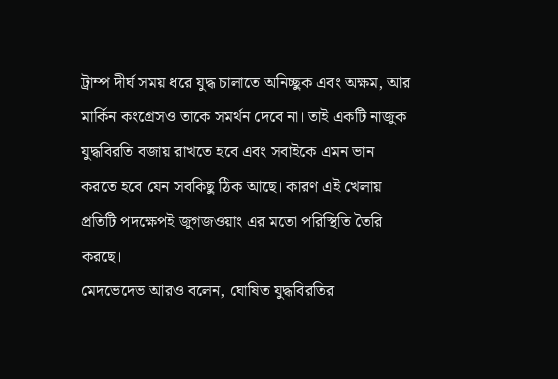ট্রাম্প দীর্ঘ সময় ধরে যুদ্ধ চালাতে অনিচ্ছুক এবং অক্ষম, আর মার্কিন কংগ্রেসও তাকে সমর্থন দেবে না। তাই একটি নাজুক যুদ্ধবিরতি বজায় রাখতে হবে এবং সবাইকে এমন ভান করতে হবে যেন সবকিছু ঠিক আছে। কারণ এই খেলায় প্রতিটি পদক্ষেপই জুগজওয়াং এর মতো পরিস্থিতি তৈরি করছে।
মেদভেদেভ আরও বলেন, ঘোষিত যুদ্ধবিরতির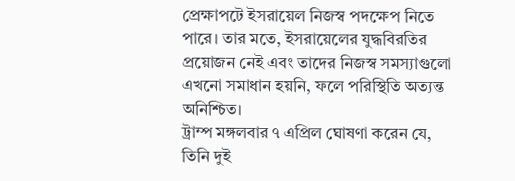প্রেক্ষাপটে ইসরায়েল নিজস্ব পদক্ষেপ নিতে পারে। তার মতে, ইসরায়েলের যুদ্ধবিরতির প্রয়োজন নেই এবং তাদের নিজস্ব সমস্যাগুলো এখনো সমাধান হয়নি, ফলে পরিস্থিতি অত্যন্ত অনিশ্চিত।
ট্রাম্প মঙ্গলবার ৭ এপ্রিল ঘোষণা করেন যে, তিনি দুই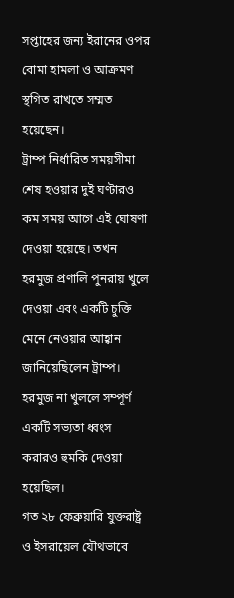সপ্তাহের জন্য ইরানের ওপর বোমা হামলা ও আক্রমণ স্থগিত রাখতে সম্মত হয়েছেন।
ট্রাম্প নির্ধারিত সময়সীমা শেষ হওয়ার দুই ঘণ্টারও কম সময় আগে এই ঘোষণা দেওয়া হয়েছে। তখন হরমুজ প্রণালি পুনরায় খুলে দেওয়া এবং একটি চুক্তি মেনে নেওয়ার আহ্বান জানিয়েছিলেন ট্রাম্প। হরমুজ না খুললে সম্পূর্ণ একটি সভ্যতা ধ্বংস করারও হুমকি দেওয়া হয়েছিল।
গত ২৮ ফেব্রুয়ারি যুক্তরাষ্ট্র ও ইসরায়েল যৌথভাবে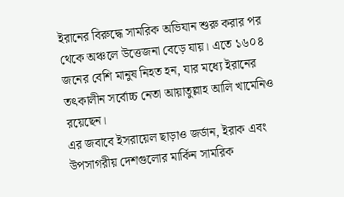ইরানের বিরুদ্ধে সামরিক অভিযান শুরু করার পর থেকে অঞ্চলে উত্তেজনা বেড়ে যায়। এতে ১৬০৪ জনের বেশি মানুষ নিহত হন, যার মধ্যে ইরানের তৎকালীন সর্বোচ্চ নেতা আয়াতুল্লাহ আলি খামেনিও রয়েছেন।
এর জবাবে ইসরায়েল ছাড়াও জর্ডান, ইরাক এবং উপসাগরীয় দেশগুলোর মার্কিন সামরিক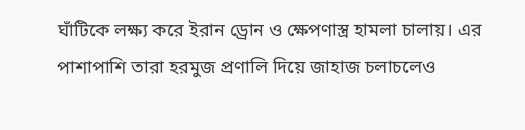ঘাঁটিকে লক্ষ্য করে ইরান ড্রোন ও ক্ষেপণাস্ত্র হামলা চালায়। এর পাশাপাশি তারা হরমুজ প্রণালি দিয়ে জাহাজ চলাচলেও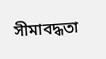সীমাবদ্ধতা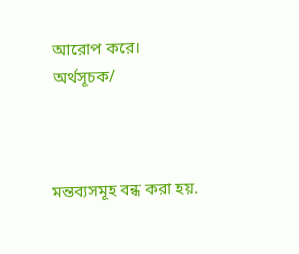আরোপ করে।
অর্থসূচক/



মন্তব্যসমূহ বন্ধ করা হয়.